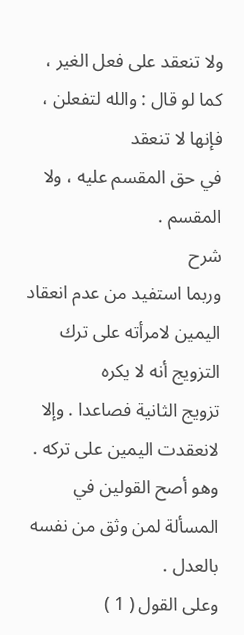ولا تنعقد على فعل الغير ، كما لو قال : والله لتفعلن ، فإنها لا تنعقد
في حق المقسم عليه ، ولا المقسم .
شرح
وربما استفيد من عدم انعقاد اليمين لامرأته على ترك التزويج أنه لا يكره
تزويج الثانية فصاعدا . وإلا لانعقدت اليمين على تركه . وهو أصح القولين في
المسألة لمن وثق من نفسه بالعدل .
وعلى القول ( 1 )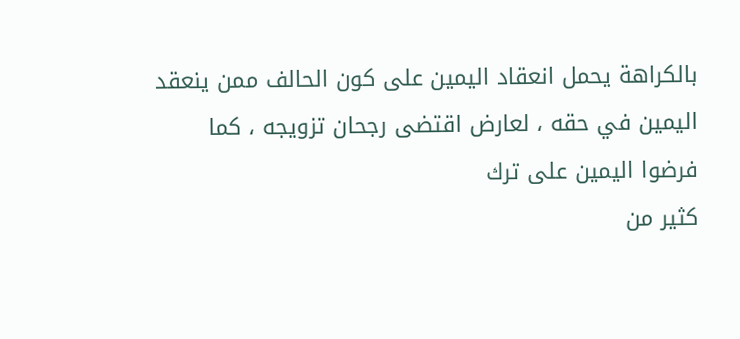بالكراهة يحمل انعقاد اليمين على كون الحالف ممن ينعقد
اليمين في حقه ، لعارض اقتضى رجحان تزويجه ، كما فرضوا اليمين على ترك
كثير من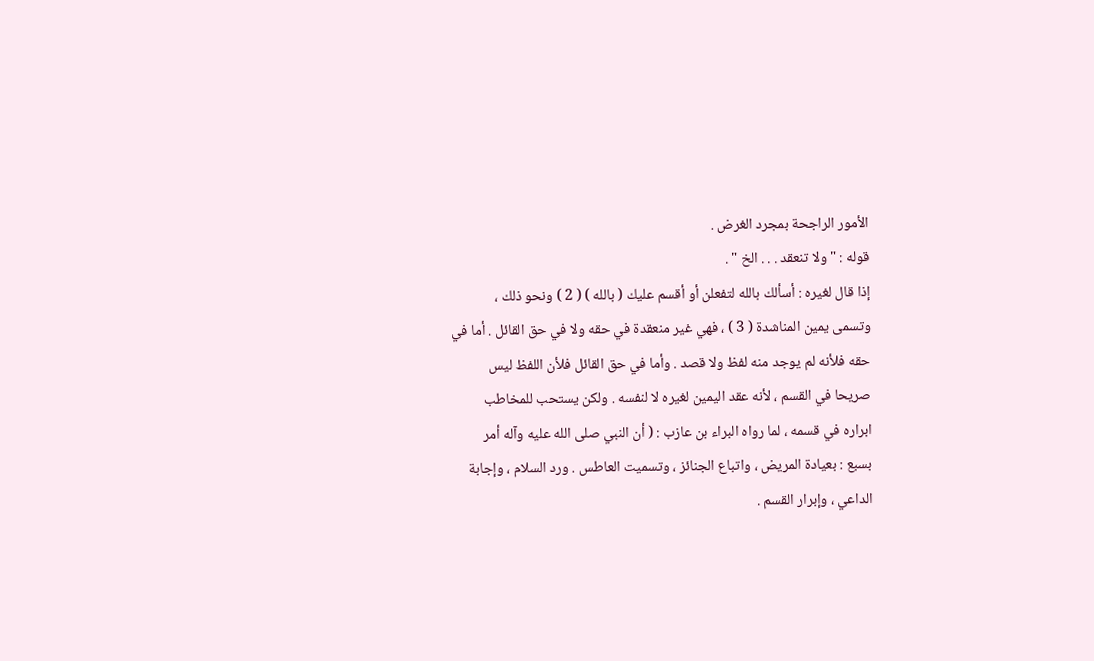الأمور الراجحة بمجرد الغرض .
قوله : " ولا تنعقد . . . الخ " .
إذا قال لغيره : أسألك بالله لتفعلن أو أقسم عليك ( بالله ) ( 2 ) ونحو ذلك ،
وتسمى يمين المناشدة ( 3 ) ، فهي غير منعقدة في حقه ولا في حق القائل . أما في
حقه فلأنه لم يوجد منه لفظ ولا قصد . وأما في حق القائل فلأن اللفظ ليس
صريحا في القسم ، لأنه عقد اليمين لغيره لا لنفسه . ولكن يستحب للمخاطب
ابراره في قسمه ، لما رواه البراء بن عازب : ( أن النبي صلى الله عليه وآله أمر
بسبع : بعيادة المريض ، واتباع الجنائز ، وتسميت العاطس . ورد السلام ، وإجابة
الداعي ، وإبرار القسم .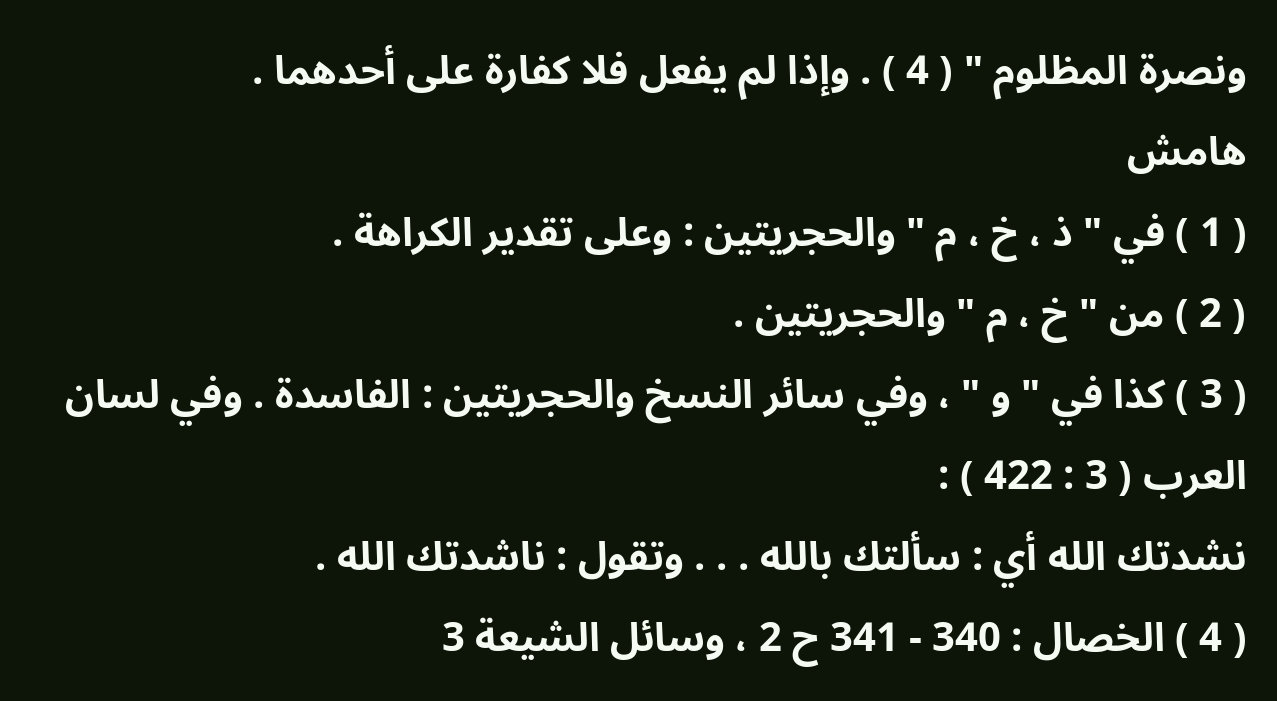ونصرة المظلوم " ( 4 ) . وإذا لم يفعل فلا كفارة على أحدهما .
هامش
( 1 ) في " ذ ، خ ، م " والحجريتين : وعلى تقدير الكراهة .
( 2 ) من " خ ، م " والحجريتين .
( 3 ) كذا في " و " ، وفي سائر النسخ والحجريتين : الفاسدة . وفي لسان العرب ( 3 : 422 ) :
نشدتك الله أي : سألتك بالله . . . وتقول : ناشدتك الله .
( 4 ) الخصال : 340 - 341 ح 2 ، وسائل الشيعة 3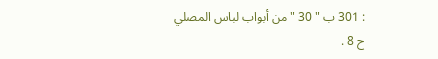: 301 ب " 30 " من أبواب لباس المصلي
ح 8 .